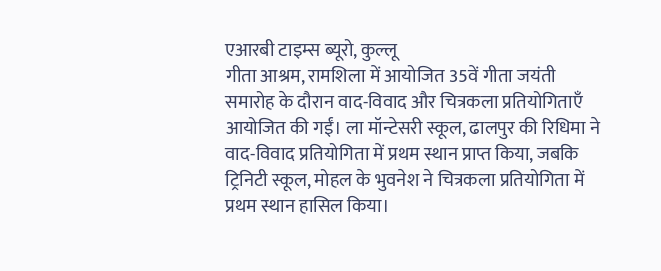एआरबी टाइम्स ब्यूरो, कुल्लू
गीता आश्रम, रामशिला में आयोजित 35वें गीता जयंती समारोह के दौरान वाद-विवाद और चित्रकला प्रतियोगिताएँ आयोजित की गईं। ला मॉन्टेसरी स्कूल, ढालपुर की रिधिमा ने वाद-विवाद प्रतियोगिता में प्रथम स्थान प्राप्त किया, जबकि ट्रिनिटी स्कूल, मोहल के भुवनेश ने चित्रकला प्रतियोगिता में प्रथम स्थान हासिल किया।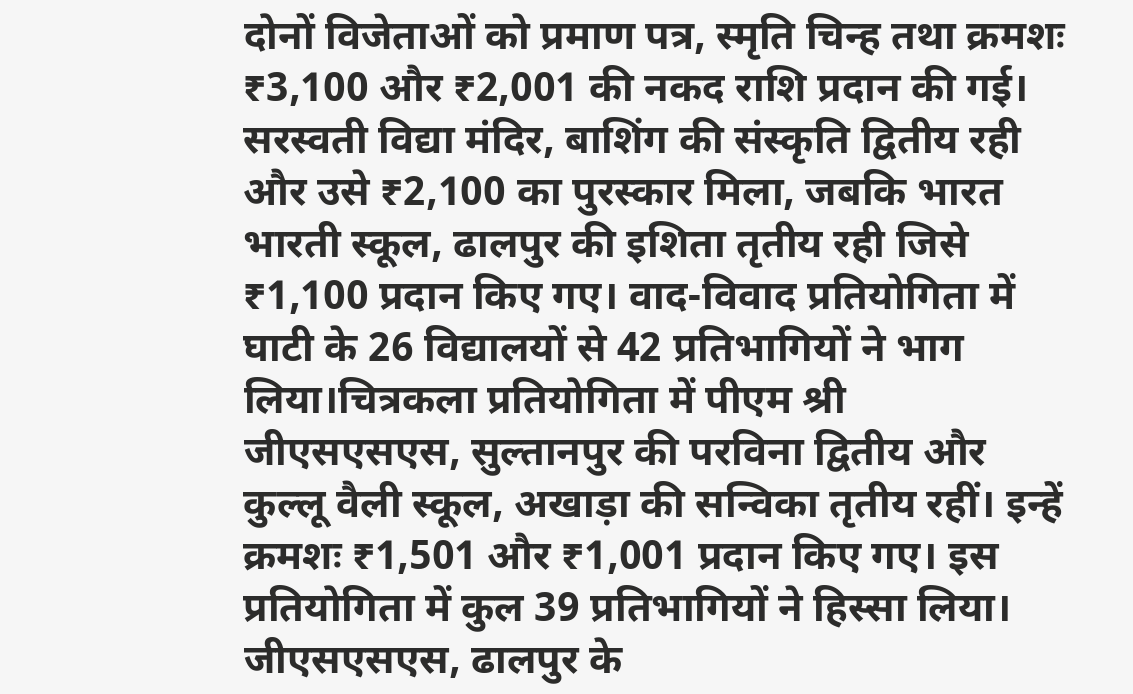दोनों विजेताओं को प्रमाण पत्र, स्मृति चिन्ह तथा क्रमशः ₹3,100 और ₹2,001 की नकद राशि प्रदान की गई।
सरस्वती विद्या मंदिर, बाशिंग की संस्कृति द्वितीय रही और उसे ₹2,100 का पुरस्कार मिला, जबकि भारत भारती स्कूल, ढालपुर की इशिता तृतीय रही जिसे ₹1,100 प्रदान किए गए। वाद-विवाद प्रतियोगिता में घाटी के 26 विद्यालयों से 42 प्रतिभागियों ने भाग लिया।चित्रकला प्रतियोगिता में पीएम श्री जीएसएसएस, सुल्तानपुर की परविना द्वितीय और कुल्लू वैली स्कूल, अखाड़ा की सन्विका तृतीय रहीं। इन्हें क्रमशः ₹1,501 और ₹1,001 प्रदान किए गए। इस प्रतियोगिता में कुल 39 प्रतिभागियों ने हिस्सा लिया।
जीएसएसएस, ढालपुर के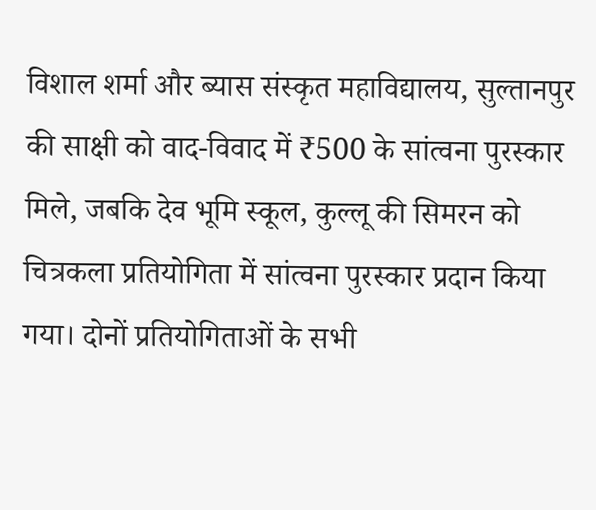विशाल शर्मा और ब्यास संस्कृत महाविद्यालय, सुल्तानपुर की साक्षी को वाद-विवाद में ₹500 के सांत्वना पुरस्कार मिले, जबकि देव भूमि स्कूल, कुल्लू की सिमरन को चित्रकला प्रतियोगिता में सांत्वना पुरस्कार प्रदान किया गया। दोनों प्रतियोगिताओं के सभी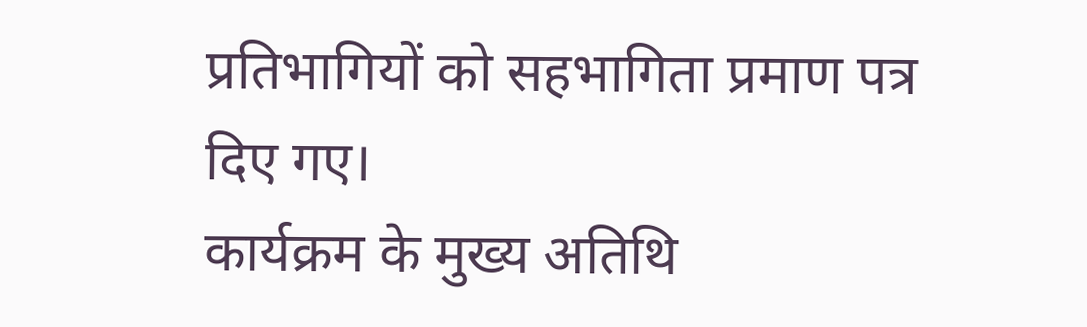प्रतिभागियों को सहभागिता प्रमाण पत्र दिए गए।
कार्यक्रम के मुख्य अतिथि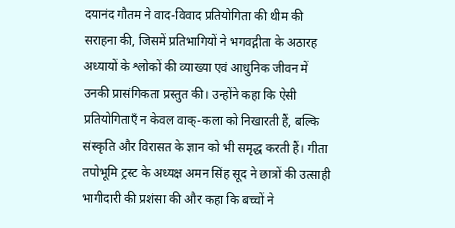दयानंद गौतम ने वाद-विवाद प्रतियोगिता की थीम की सराहना की, जिसमें प्रतिभागियों ने भगवद्गीता के अठारह अध्यायों के श्लोकों की व्याख्या एवं आधुनिक जीवन में उनकी प्रासंगिकता प्रस्तुत की। उन्होंने कहा कि ऐसी प्रतियोगिताएँ न केवल वाक्-कला को निखारती हैं, बल्कि संस्कृति और विरासत के ज्ञान को भी समृद्ध करती हैं। गीता तपोभूमि ट्रस्ट के अध्यक्ष अमन सिंह सूद ने छात्रों की उत्साही भागीदारी की प्रशंसा की और कहा कि बच्चों ने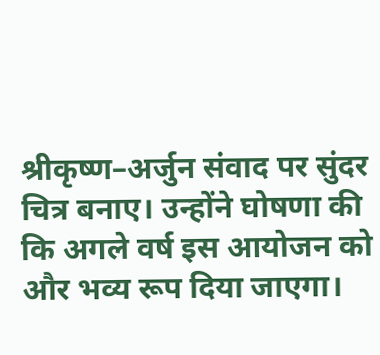श्रीकृष्ण–अर्जुन संवाद पर सुंदर चित्र बनाए। उन्होंने घोषणा की कि अगले वर्ष इस आयोजन को और भव्य रूप दिया जाएगा।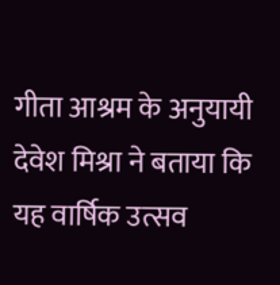गीता आश्रम के अनुयायी देवेश मिश्रा ने बताया कि यह वार्षिक उत्सव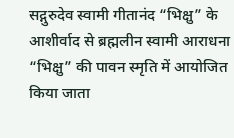सद्गुरुदेव स्वामी गीतानंद “भिक्षु” के आशीर्वाद से ब्रह्मलीन स्वामी आराधना “भिक्षु” की पावन स्मृति में आयोजित किया जाता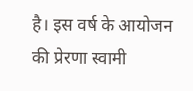है। इस वर्ष के आयोजन की प्रेरणा स्वामी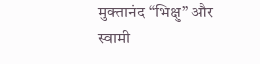मुक्तानंद “भिक्षु” और स्वामी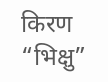किरण “भिक्षु”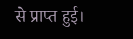से प्राप्त हुई।